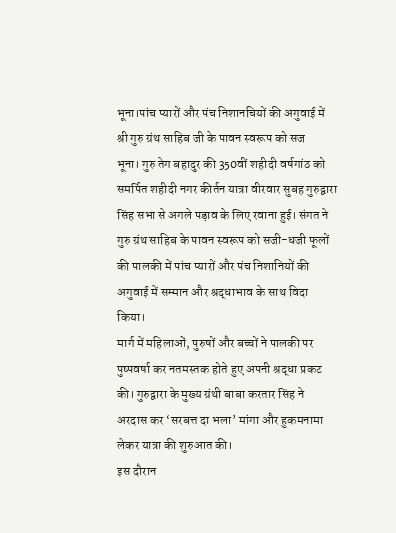भूना।पांच प्यारों और पंच निशानचियों की अगुवाई में श्री गुरु ग्रंथ साहिब जी के पावन स्वरूप को सज
भूना। गुरु तेग बहादुर की 350वीं शहीदी वर्षगांठ को समर्पित शहीदी नगर कीर्तन यात्रा वीरवार सुबह गुरुद्वारा सिंह सभा से अगले पड़ाव के लिए रवाना हुई। संगत ने गुरु ग्रंथ साहिब के पावन स्वरूप को सजी-धजी फूलों की पालकी में पांच प्यारों और पंच निशानियों की अगुवाई में सम्मान और श्रद्धाभाव के साथ विदा किया।
मार्ग में महिलाओं, पुरुषों और बच्चों ने पालकी पर पुष्पवर्षा कर नतमस्तक होते हुए अपनी श्रद्धा प्रकट की। गुरुद्वारा के मुख्य ग्रंथी बाबा करतार सिंह ने अरदास कर ‘सरबत्त दा भला’ मांगा और हुकमनामा लेकर यात्रा की शुरुआत की।
इस दौरान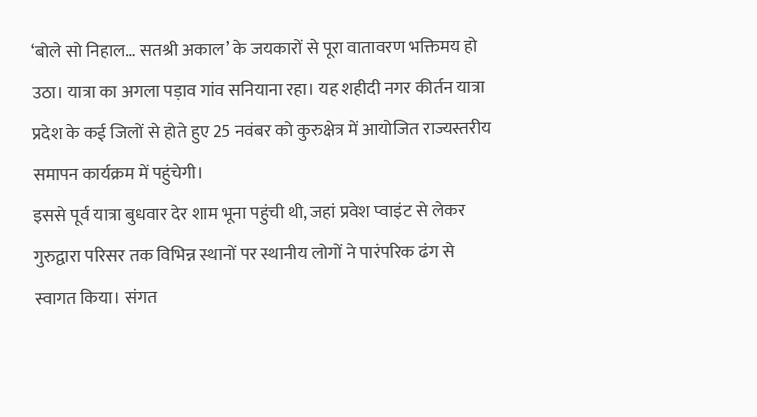‘बोले सो निहाल… सतश्री अकाल’ के जयकारों से पूरा वातावरण भक्तिमय हो उठा। यात्रा का अगला पड़ाव गांव सनियाना रहा। यह शहीदी नगर कीर्तन यात्रा प्रदेश के कई जिलों से होते हुए 25 नवंबर को कुरुक्षेत्र में आयोजित राज्यस्तरीय समापन कार्यक्रम में पहुंचेगी।
इससे पूर्व यात्रा बुधवार देर शाम भूना पहुंची थी, जहां प्रवेश प्वाइंट से लेकर गुरुद्वारा परिसर तक विभिन्न स्थानों पर स्थानीय लोगों ने पारंपरिक ढंग से स्वागत किया। संगत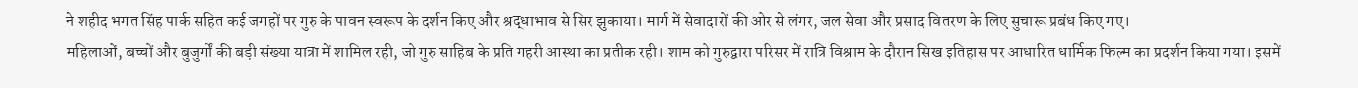ने शहीद भगत सिंह पार्क सहित कई जगहों पर गुरु के पावन स्वरूप के दर्शन किए और श्रद्धाभाव से सिर झुकाया। मार्ग में सेवादारों की ओर से लंगर, जल सेवा और प्रसाद वितरण के लिए सुचारू प्रबंध किए गए।
महिलाओं, बच्चों और बुजुर्गों की बड़ी संख्या यात्रा में शामिल रही, जो गुरु साहिब के प्रति गहरी आस्था का प्रतीक रही। शाम को गुरुद्वारा परिसर में रात्रि विश्राम के दौरान सिख इतिहास पर आधारित धार्मिक फिल्म का प्रदर्शन किया गया। इसमें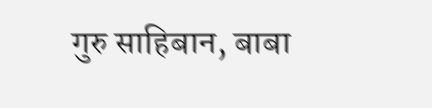गुरु साहिबान, बाबा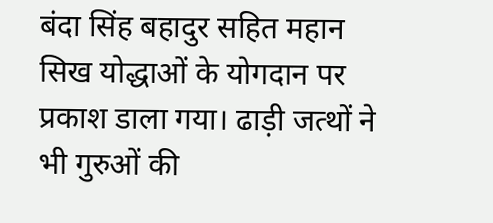बंदा सिंह बहादुर सहित महान सिख योद्धाओं के योगदान पर प्रकाश डाला गया। ढाड़ी जत्थों ने भी गुरुओं की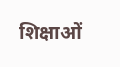शिक्षाओं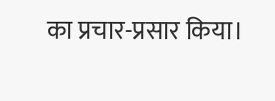का प्रचार-प्रसार किया।